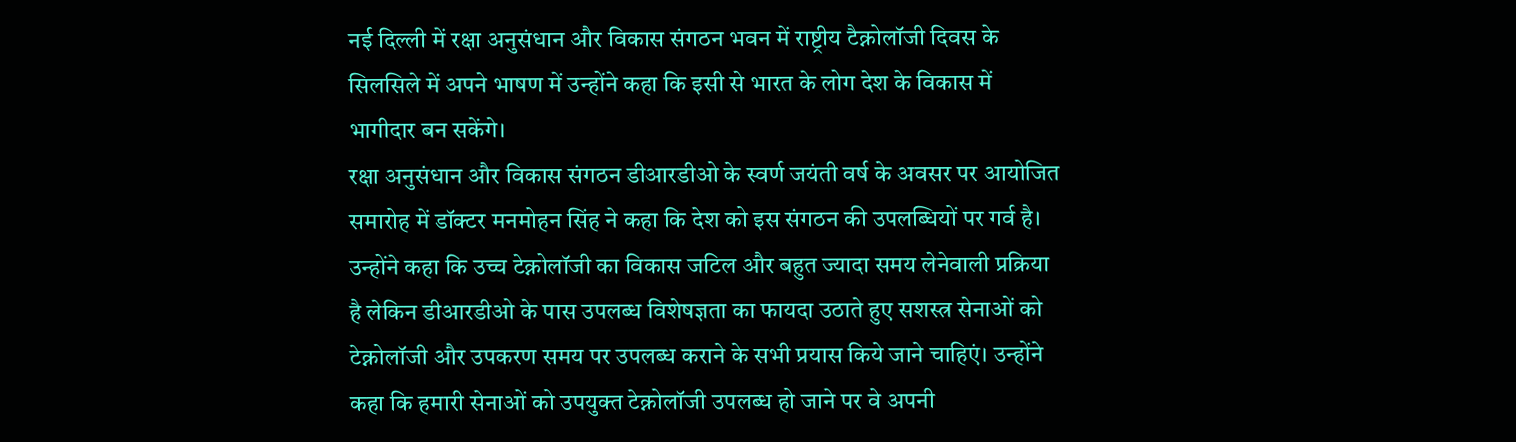नई दिल्ली में रक्षा अनुसंधान और विकास संगठन भवन में राष्ट्रीय टैक्नोलॉजी दिवस के सिलसिले में अपने भाषण में उन्होंने कहा कि इसी से भारत के लोग देश के विकास में भागीदार बन सकेंगे।
रक्षा अनुसंधान और विकास संगठन डीआरडीओ के स्वर्ण जयंती वर्ष के अवसर पर आयोजित समारोह में डॉक्टर मनमोहन सिंह ने कहा कि देश को इस संगठन की उपलब्धियों पर गर्व है। उन्होंने कहा कि उच्च टेक्नोलॉजी का विकास जटिल और बहुत ज्यादा समय लेनेवाली प्रक्रिया है लेकिन डीआरडीओ के पास उपलब्ध विशेषज्ञता का फायदा उठाते हुए सशस्त्र सेनाओं को टेक्नोलॉजी और उपकरण समय पर उपलब्ध कराने के सभी प्रयास किये जाने चाहिएं। उन्होंने कहा कि हमारी सेनाओं को उपयुक्त टेक्नोलॉजी उपलब्ध हो जाने पर वे अपनी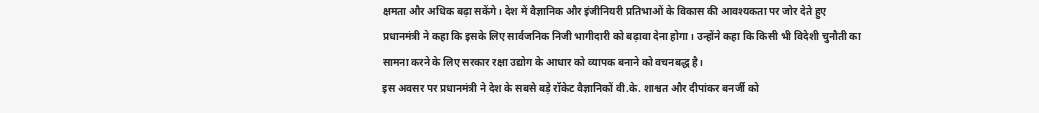क्षमता और अधिक बढ़ा सकेंगे। देश में वैज्ञानिक और इंजीनियरी प्रतिभाओं के विकास की आवश्यकता पर जोर देते हुए प्रधानमंत्री ने कहा कि इसके लिए सार्वजनिक निजी भागीदारी को बढ़ावा देना होगा। उन्होंने कहा कि किसी भी विदेशी चुनौती का सामना करने के लिए सरकार रक्षा उद्योग के आधार को व्यापक बनाने को वचनबद्ध है।
इस अवसर पर प्रधानमंत्री ने देश के सबसे बड़े रॉकेट वैज्ञानिकों वी.के. शाश्वत और दीपांकर बनर्जी को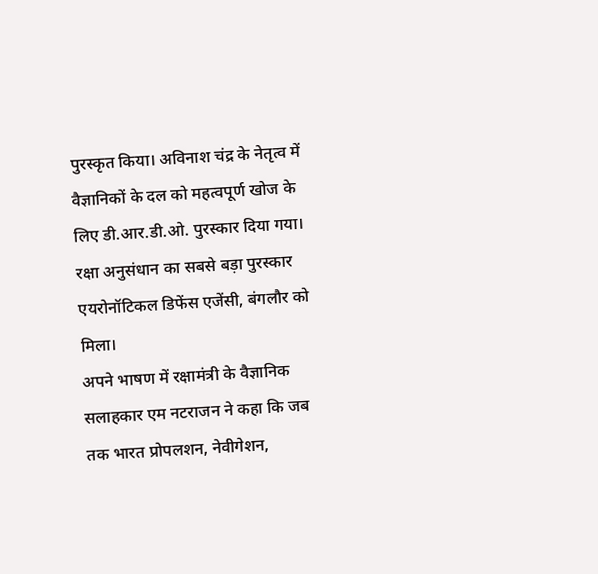पुरस्कृत किया। अविनाश चंद्र के नेतृत्व में वैज्ञानिकों के दल को महत्वपूर्ण खोज के लिए डी.आर.डी.ओ. पुरस्कार दिया गया। रक्षा अनुसंधान का सबसे बड़ा पुरस्कार एयरोनॉटिकल डिफेंस एजेंसी, बंगलौर को मिला।
अपने भाषण में रक्षामंत्री के वैज्ञानिक सलाहकार एम नटराजन ने कहा कि जब तक भारत प्रोपलशन, नेवीगेशन,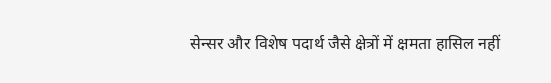सेन्सर और विशेष पदार्थ जैसे क्षेत्रों में क्षमता हासिल नहीं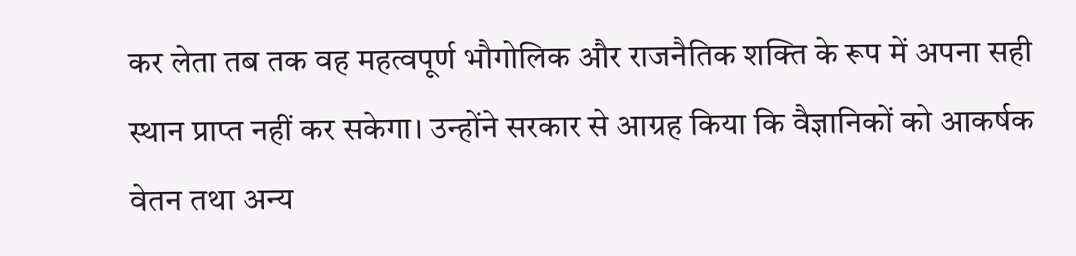कर लेता तब तक वह महत्वपूर्ण भौगोलिक और राजनैतिक शक्ति के रूप में अपना सही स्थान प्राप्त नहीं कर सकेगा। उन्होंने सरकार से आग्रह किया कि वैज्ञानिकों को आकर्षक वेतन तथा अन्य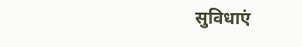सुविधाएं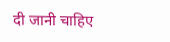दी जानी चाहिए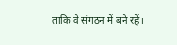ताकि वे संगठन में बने रहें।